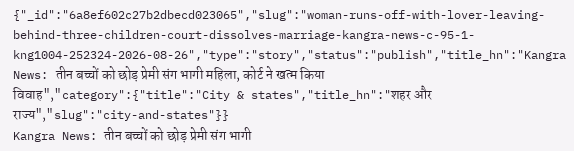{"_id":"6a8ef602c27b2dbecd023065","slug":"woman-runs-off-with-lover-leaving-behind-three-children-court-dissolves-marriage-kangra-news-c-95-1-kng1004-252324-2026-08-26","type":"story","status":"publish","title_hn":"Kangra News: तीन बच्चों को छोड़ प्रेमी संग भागी महिला, कोर्ट ने खत्म किया विवाह","category":{"title":"City & states","title_hn":"शहर और राज्य","slug":"city-and-states"}}
Kangra News: तीन बच्चों को छोड़ प्रेमी संग भागी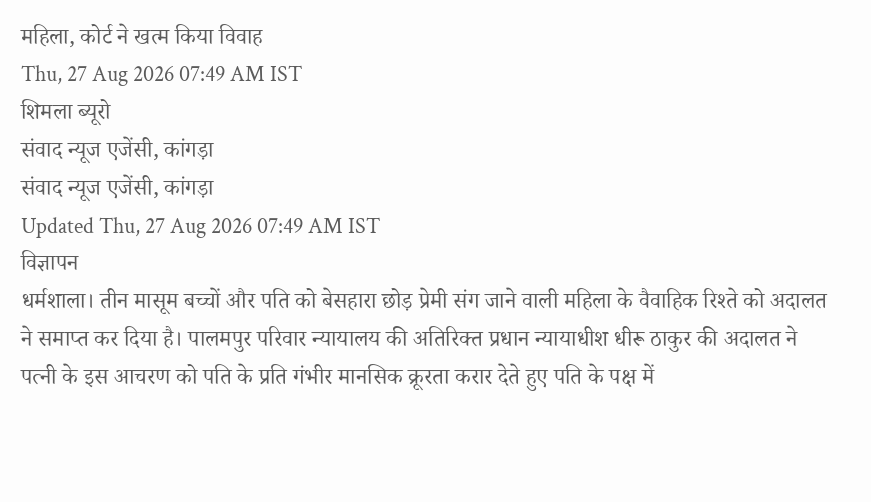महिला, कोर्ट ने खत्म किया विवाह
Thu, 27 Aug 2026 07:49 AM IST
शिमला ब्यूरो
संवाद न्यूज एजेंसी, कांगड़ा
संवाद न्यूज एजेंसी, कांगड़ा
Updated Thu, 27 Aug 2026 07:49 AM IST
विज्ञापन
धर्मशाला। तीन मासूम बच्चों और पति को बेसहारा छोड़ प्रेमी संग जाने वाली महिला के वैवाहिक रिश्ते को अदालत ने समाप्त कर दिया है। पालमपुर परिवार न्यायालय की अतिरिक्त प्रधान न्यायाधीश धीरू ठाकुर की अदालत ने पत्नी के इस आचरण को पति के प्रति गंभीर मानसिक क्रूरता करार देते हुए पति के पक्ष में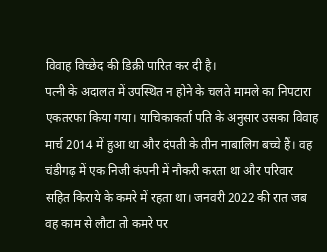विवाह विच्छेद की डिक्री पारित कर दी है।
पत्नी के अदालत में उपस्थित न होने के चलते मामले का निपटारा एकतरफा किया गया। याचिकाकर्ता पति के अनुसार उसका विवाह मार्च 2014 में हुआ था और दंपती के तीन नाबालिग बच्चे हैं। वह चंडीगढ़ में एक निजी कंपनी में नौकरी करता था और परिवार सहित किराये के कमरे में रहता था। जनवरी 2022 की रात जब वह काम से लौटा तो कमरे पर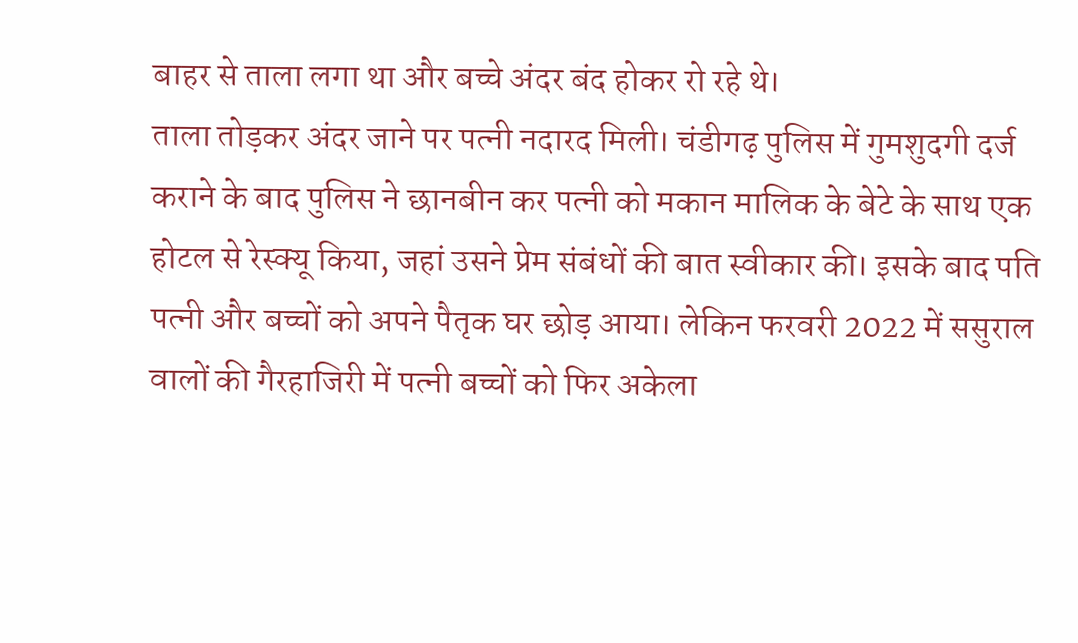बाहर से ताला लगा था और बच्चे अंदर बंद होकर रो रहे थे।
ताला तोड़कर अंदर जाने पर पत्नी नदारद मिली। चंडीगढ़ पुलिस में गुमशुदगी दर्ज कराने के बाद पुलिस ने छानबीन कर पत्नी को मकान मालिक के बेटे के साथ एक होटल से रेस्क्यू किया, जहां उसने प्रेम संबंधों की बात स्वीकार की। इसके बाद पति पत्नी और बच्चों को अपने पैतृक घर छोड़ आया। लेकिन फरवरी 2022 में ससुराल वालों की गैरहाजिरी में पत्नी बच्चों को फिर अकेला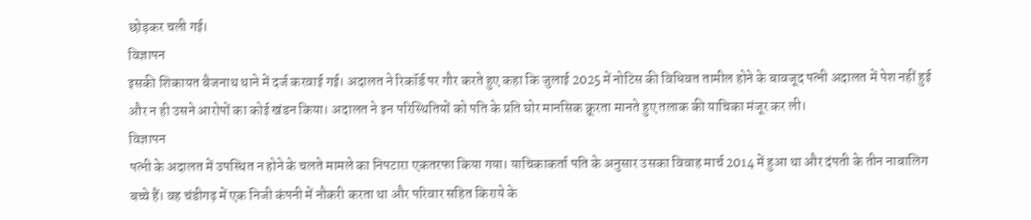छोड़कर चली गई।
विज्ञापन
इसकी शिकायत बैजनाथ थाने में दर्ज करवाई गई। अदालत ने रिकॉर्ड पर गौर करते हुए कहा कि जुलाई 2025 में नोटिस की विधिवत तामील होने के बावजूद पत्नी अदालत में पेश नहीं हुई और न ही उसने आरोपों का कोई खंडन किया। अदालत ने इन परिस्थितियों को पति के प्रति घोर मानसिक क्रूरता मानते हुए तलाक की याचिका मंजूर कर ली।
विज्ञापन
पत्नी के अदालत में उपस्थित न होने के चलते मामले का निपटारा एकतरफा किया गया। याचिकाकर्ता पति के अनुसार उसका विवाह मार्च 2014 में हुआ था और दंपती के तीन नाबालिग बच्चे हैं। वह चंडीगढ़ में एक निजी कंपनी में नौकरी करता था और परिवार सहित किराये के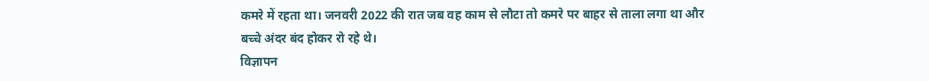कमरे में रहता था। जनवरी 2022 की रात जब वह काम से लौटा तो कमरे पर बाहर से ताला लगा था और बच्चे अंदर बंद होकर रो रहे थे।
विज्ञापन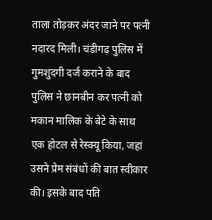ताला तोड़कर अंदर जाने पर पत्नी नदारद मिली। चंडीगढ़ पुलिस में गुमशुदगी दर्ज कराने के बाद पुलिस ने छानबीन कर पत्नी को मकान मालिक के बेटे के साथ एक होटल से रेस्क्यू किया, जहां उसने प्रेम संबंधों की बात स्वीकार की। इसके बाद पति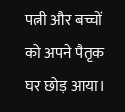पत्नी और बच्चों को अपने पैतृक घर छोड़ आया।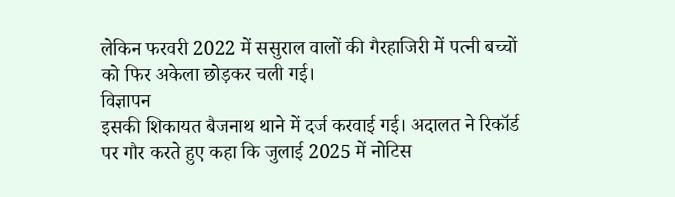लेकिन फरवरी 2022 में ससुराल वालों की गैरहाजिरी में पत्नी बच्चों को फिर अकेला छोड़कर चली गई।
विज्ञापन
इसकी शिकायत बैजनाथ थाने में दर्ज करवाई गई। अदालत ने रिकॉर्ड पर गौर करते हुए कहा कि जुलाई 2025 में नोटिस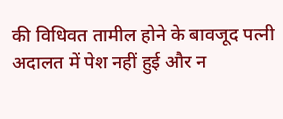की विधिवत तामील होने के बावजूद पत्नी अदालत में पेश नहीं हुई और न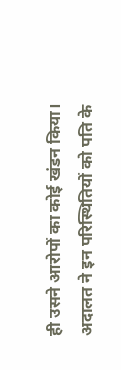ही उसने आरोपों का कोई खंडन किया। अदालत ने इन परिस्थितियों को पति के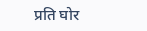प्रति घोर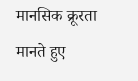मानसिक क्रूरता मानते हुए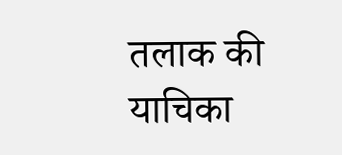तलाक की याचिका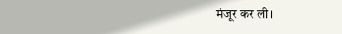मंजूर कर ली।